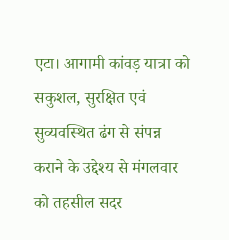एटा। आगामी कांवड़ यात्रा को सकुशल, सुरक्षित एवं सुव्यवस्थित ढंग से संपन्न कराने के उद्देश्य से मंगलवार को तहसील सदर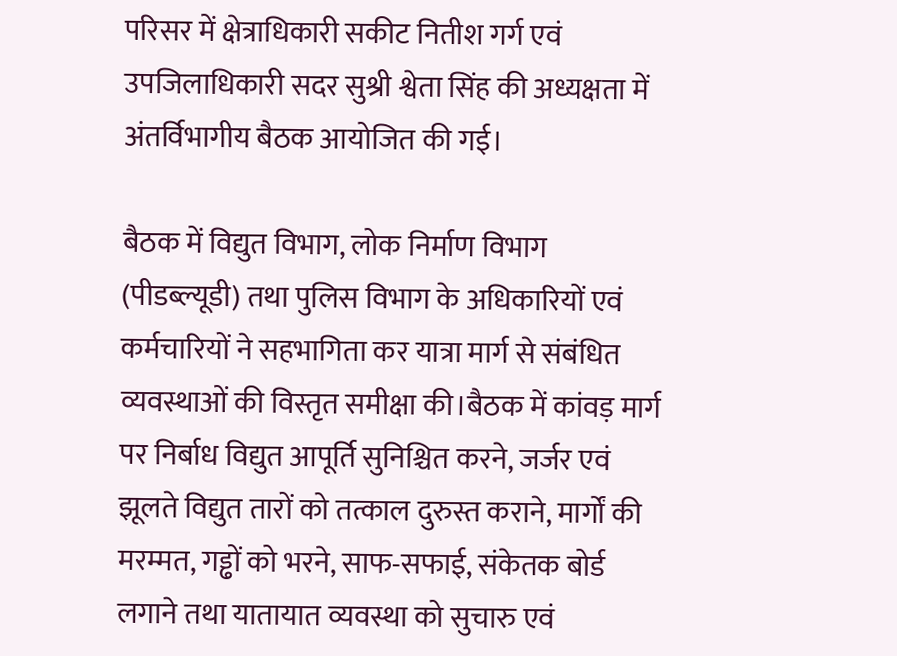परिसर में क्षेत्राधिकारी सकीट नितीश गर्ग एवं उपजिलाधिकारी सदर सुश्री श्वेता सिंह की अध्यक्षता में अंतर्विभागीय बैठक आयोजित की गई।

बैठक में विद्युत विभाग, लोक निर्माण विभाग (पीडब्ल्यूडी) तथा पुलिस विभाग के अधिकारियों एवं कर्मचारियों ने सहभागिता कर यात्रा मार्ग से संबंधित व्यवस्थाओं की विस्तृत समीक्षा की।बैठक में कांवड़ मार्ग पर निर्बाध विद्युत आपूर्ति सुनिश्चित करने, जर्जर एवं झूलते विद्युत तारों को तत्काल दुरुस्त कराने, मार्गों की मरम्मत, गड्ढों को भरने, साफ-सफाई, संकेतक बोर्ड लगाने तथा यातायात व्यवस्था को सुचारु एवं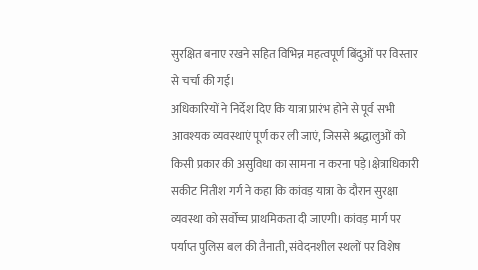सुरक्षित बनाए रखने सहित विभिन्न महत्वपूर्ण बिंदुओं पर विस्तार से चर्चा की गई।
अधिकारियों ने निर्देश दिए कि यात्रा प्रारंभ होने से पूर्व सभी आवश्यक व्यवस्थाएं पूर्ण कर ली जाएं, जिससे श्रद्धालुओं को किसी प्रकार की असुविधा का सामना न करना पड़े।क्षेत्राधिकारी सकीट नितीश गर्ग ने कहा कि कांवड़ यात्रा के दौरान सुरक्षा व्यवस्था को सर्वोच्च प्राथमिकता दी जाएगी। कांवड़ मार्ग पर पर्याप्त पुलिस बल की तैनाती, संवेदनशील स्थलों पर विशेष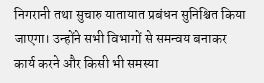निगरानी तथा सुचारु यातायात प्रबंधन सुनिश्चित किया जाएगा। उन्होंने सभी विभागों से समन्वय बनाकर कार्य करने और किसी भी समस्या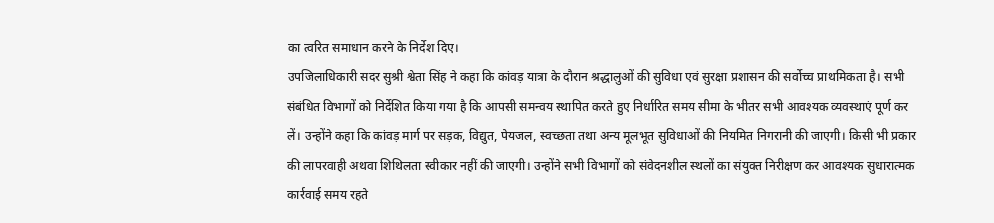का त्वरित समाधान करने के निर्देश दिए।
उपजिलाधिकारी सदर सुश्री श्वेता सिंह ने कहा कि कांवड़ यात्रा के दौरान श्रद्धालुओं की सुविधा एवं सुरक्षा प्रशासन की सर्वोच्च प्राथमिकता है। सभी संबंधित विभागों को निर्देशित किया गया है कि आपसी समन्वय स्थापित करते हुए निर्धारित समय सीमा के भीतर सभी आवश्यक व्यवस्थाएं पूर्ण कर लें। उन्होंने कहा कि कांवड़ मार्ग पर सड़क, विद्युत, पेयजल, स्वच्छता तथा अन्य मूलभूत सुविधाओं की नियमित निगरानी की जाएगी। किसी भी प्रकार की लापरवाही अथवा शिथिलता स्वीकार नहीं की जाएगी। उन्होंने सभी विभागों को संवेदनशील स्थलों का संयुक्त निरीक्षण कर आवश्यक सुधारात्मक कार्रवाई समय रहते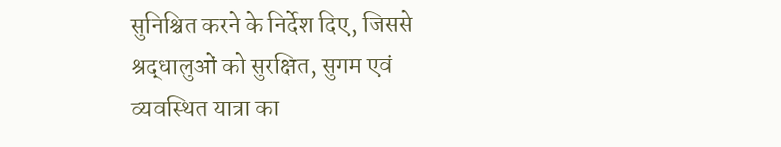सुनिश्चित करने के निर्देश दिए, जिससे श्रद्धालुओं को सुरक्षित, सुगम एवं व्यवस्थित यात्रा का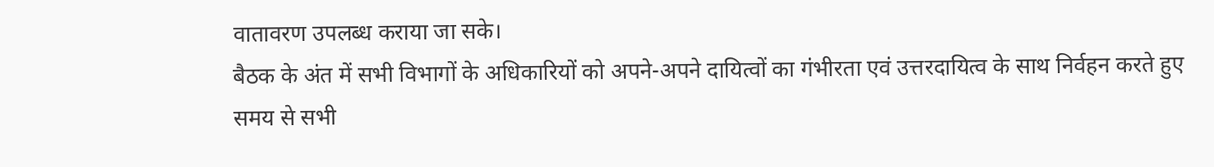वातावरण उपलब्ध कराया जा सके।
बैठक के अंत में सभी विभागों के अधिकारियों को अपने-अपने दायित्वों का गंभीरता एवं उत्तरदायित्व के साथ निर्वहन करते हुए समय से सभी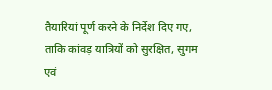तैयारियां पूर्ण करने के निर्देश दिए गए, ताकि कांवड़ यात्रियों को सुरक्षित, सुगम एवं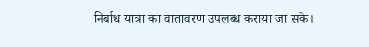निर्बाध यात्रा का वातावरण उपलब्ध कराया जा सके।